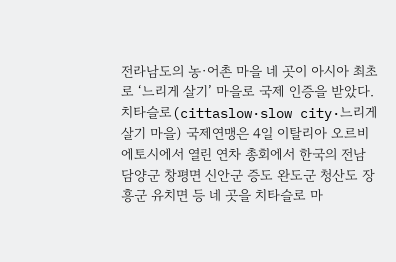전라남도의 농·어촌 마을 네 곳이 아시아 최초로 ‘느리게 살기’ 마을로 국제 인증을 받았다.
치타슬로(cittaslow·slow city·느리게 살기 마을) 국제연맹은 4일 이탈리아 오르비에토시에서 열린 연차 총회에서 한국의 전남 담양군 창평면 신안군 증도 완도군 청산도 장흥군 유치면 등 네 곳을 치타슬로 마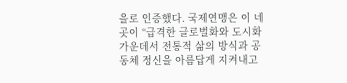을로 인증했다. 국제연맹은 이 네 곳이 “급격한 글로벌화와 도시화 가운데서 전통적 삶의 방식과 공동체 정신을 아름답게 지켜내고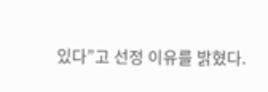있다”고 선정 이유를 밝혔다.